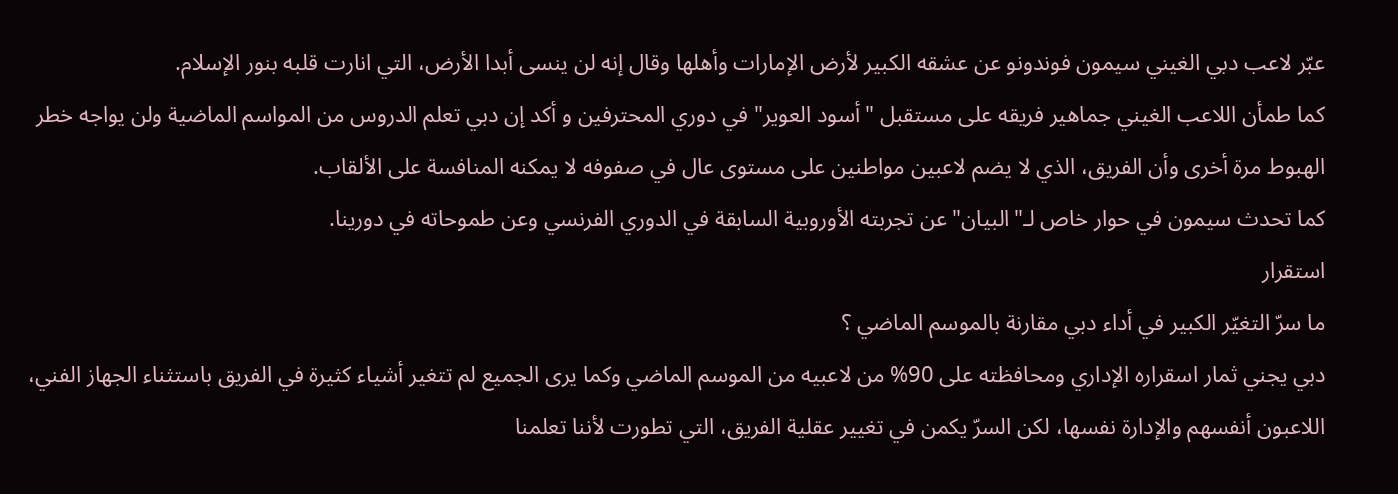عبّر لاعب دبي الغيني سيمون فوندونو عن عشقه الكبير لأرض الإمارات وأهلها وقال إنه لن ينسى أبدا الأرض، التي انارت قلبه بنور الإسلام.
كما طمأن اللاعب الغيني جماهير فريقه على مستقبل "أسود العوير" في دوري المحترفين و أكد إن دبي تعلم الدروس من المواسم الماضية ولن يواجه خطر الهبوط مرة أخرى وأن الفريق، الذي لا يضم لاعبين مواطنين على مستوى عال في صفوفه لا يمكنه المنافسة على الألقاب.
كما تحدث سيمون في حوار خاص لـ"البيان" عن تجربته الأوروبية السابقة في الدوري الفرنسي وعن طموحاته في دورينا.
استقرار
ما سرّ التغيّر الكبير في أداء دبي مقارنة بالموسم الماضي ؟
دبي يجني ثمار اسقراره الإداري ومحافظته على 90% من لاعبيه من الموسم الماضي وكما يرى الجميع لم تتغير أشياء كثيرة في الفريق باستثناء الجهاز الفني، اللاعبون أنفسهم والإدارة نفسها، لكن السرّ يكمن في تغيير عقلية الفريق، التي تطورت لأننا تعلمنا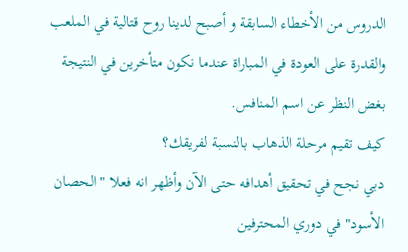الدروس من الأخطاء السابقة و أصبح لدينا روح قتالية في الملعب والقدرة على العودة في المباراة عندما نكون متأخرين في النتيجة بغض النظر عن اسم المنافس.
كيف تقيم مرحلة الذهاب بالنسبة لفريقك؟
دبي نجح في تحقيق أهدافه حتى الآن وأظهر انه فعلا "الحصان الأسود" في دوري المحترفين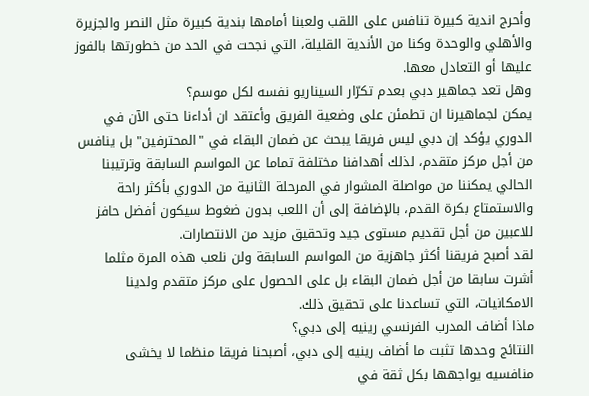وأحرج اندية كبيرة تنافس على اللقب ولعبنا أمامها بندية كبيرة مثل النصر والجزيرة والأهلي والوحدة وكنا من الأندية القليلة، التي نجحت في الحد من خطورتها بالفوز عليها أو التعادل معها.
وهل تعد جماهير دبي بعدم تكرّار السيناريو نفسه لكل موسم؟
يمكن لجماهيرنا ان تطمئن على وضعية الفريق وأعتقد ان أداءنا حتى الآن في الدوري يؤكد إن دبي ليس فريقا يبحث عن ضمان البقاء في "المحترفين" بل ينافس من أجل مركز متقدم، لذلك أهدافنا مختلفة تماما عن المواسم السابقة وترتيبنا الحالي يمكننا من مواصلة المشوار في المرحلة الثانية من الدوري بأكثر راحة والاستمتاع بكرة القدم، بالإضافة إلى أن اللعب بدون ضغوط سيكون أفضل حافز للاعبين من أجل تقديم مستوى جيد وتحقيق مزيد من الانتصارات.
لقد أصبح فريقنا أكثر جاهزية من المواسم السابقة ولن نلعب هذه المرة مثلما أشرت سابقا من أجل ضمان البقاء بل على الحصول على مركز متقدم ولدينا الامكانيات، التي تساعدنا على تحقيق ذلك.
ماذا أضاف المدرب الفرنسي رينيه إلى دبي؟
النتائج وحدها تثبت ما أضاف رينيه إلى دبي، أصبحنا فريقا منظما لا يخشى منافسيه يواجهها بكل ثقة في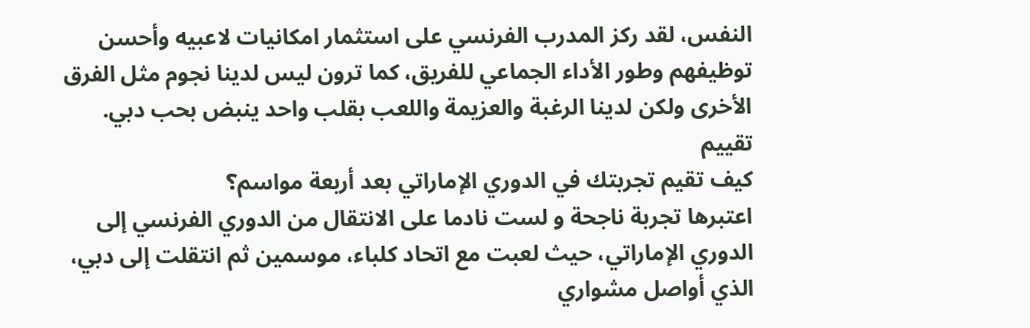النفس، لقد ركز المدرب الفرنسي على استثمار امكانيات لاعبيه وأحسن توظيفهم وطور الأداء الجماعي للفريق، كما ترون ليس لدينا نجوم مثل الفرق الأخرى ولكن لدينا الرغبة والعزيمة واللعب بقلب واحد ينبض بحب دبي.
تقييم
كيف تقيم تجربتك في الدوري الإماراتي بعد أربعة مواسم؟
اعتبرها تجربة ناجحة و لست نادما على الانتقال من الدوري الفرنسي إلى الدوري الإماراتي، حيث لعبت مع اتحاد كلباء، موسمين ثم انتقلت إلى دبي، الذي أواصل مشواري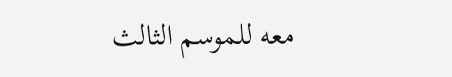معه للموسم الثالث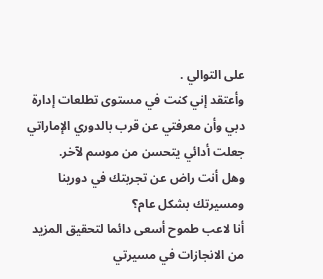على التوالي .
وأعتقد إني كنت في مستوى تطلعات إدارة دبي وأن معرفتي عن قرب بالدوري الإماراتي جعلت أدائي يتحسن من موسم لآخر.
وهل أنت راض عن تجربتك في دورينا ومسيرتك بشكل عام؟
أنا لاعب طموح أسعى دائما لتحقيق المزيد من الانجازات في مسيرتي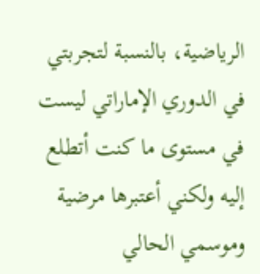الرياضية، بالنسبة لتجربتي في الدوري الإماراتي ليست في مستوى ما كنت أتطلع إليه ولكني أعتبرها مرضية وموسمي الحالي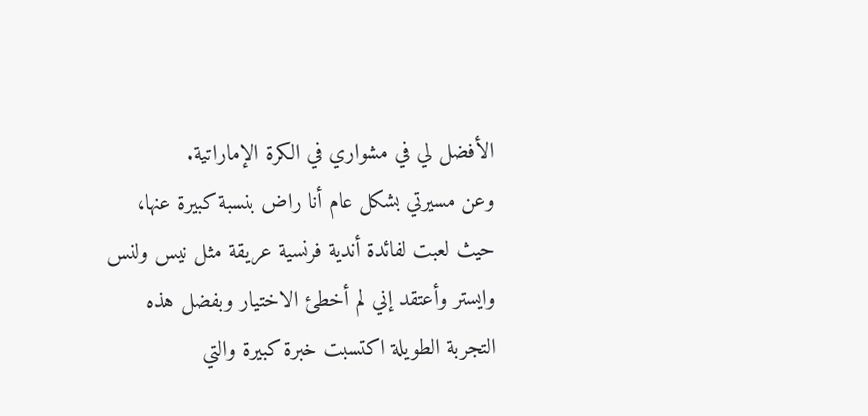الأفضل لي في مشواري في الكرة الإماراتية.
وعن مسيرتي بشكل عام أنا راض بنسبة كبيرة عنها، حيث لعبت لفائدة أندية فرنسية عريقة مثل نيس ولنس وايستر وأعتقد إني لم أخطئ الاختيار وبفضل هذه التجربة الطويلة اكتسبت خبرة كبيرة والتي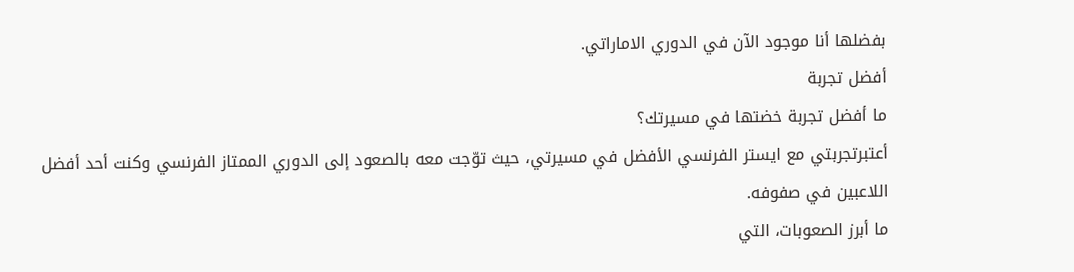بفضلها أنا موجود الآن في الدوري الاماراتي.
أفضل تجربة
ما أفضل تجربة خضتها في مسيرتك؟
أعتبرتجربتي مع ايستر الفرنسي الأفضل في مسيرتي، حيث توّجت معه بالصعود إلى الدوري الممتاز الفرنسي وكنت أحد أفضل اللاعبين في صفوفه.
ما أبرز الصعوبات، التي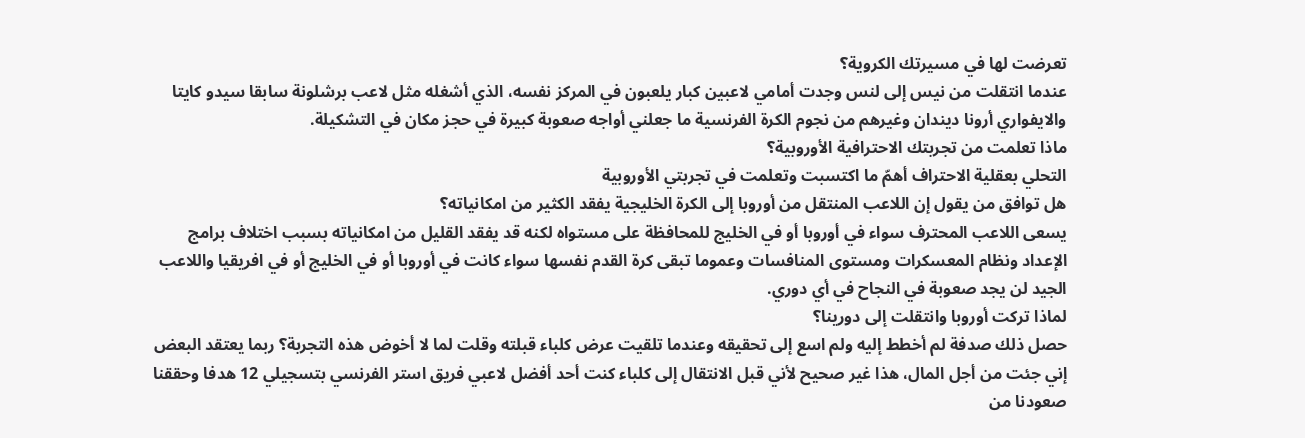تعرضت لها في مسيرتك الكروية؟
عندما انتقلت من نيس إلى لنس وجدت أمامي لاعبين كبار يلعبون في المركز نفسه، الذي أشغله مثل لاعب برشلونة سابقا سيدو كايتا والايفواري أرونا ديندان وغيرهم من نجوم الكرة الفرنسية ما جعلني أواجه صعوبة كبيرة في حجز مكان في التشكيلة.
ماذا تعلمت من تجربتك الاحترافية الأوروبية؟
التحلي بعقلية الاحتراف أهمّ ما اكتسبت وتعلمت في تجربتي الأوروبية
هل توافق من يقول إن اللاعب المنتقل من أوروبا إلى الكرة الخليجية يفقد الكثير من امكانياته؟
يسعى اللاعب المحترف سواء في أوروبا أو في الخليج للمحافظة على مستواه لكنه قد يفقد القليل من امكانياته بسبب اختلاف برامج الإعداد ونظام المعسكرات ومستوى المنافسات وعموما تبقى كرة القدم نفسها سواء كانت في أوروبا أو في الخليج أو في افريقيا واللاعب الجيد لن يجد صعوبة في النجاح في أي دوري.
لماذا تركت أوروبا وانتقلت إلى دورينا؟
حصل ذلك صدفة لم أخطط إليه ولم اسع إلى تحقيقه وعندما تلقيت عرض كلباء قبلته وقلت لما لا أخوض هذه التجربة؟ ربما يعتقد البعض إني جئت من أجل المال، هذا غير صحيح لأني قبل الانتقال إلى كلباء كنت أحد أفضل لاعبي فريق استر الفرنسي بتسجيلي 12 هدفا وحققنا صعودنا من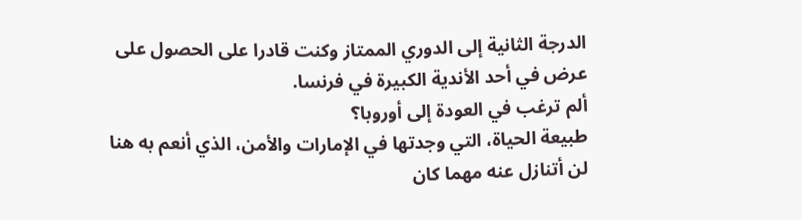الدرجة الثانية إلى الدوري الممتاز وكنت قادرا على الحصول على عرض في أحد الأندية الكبيرة في فرنسا.
ألم ترغب في العودة إلى أوروبا؟
طبيعة الحياة، التي وجدتها في الإمارات والأمن، الذي أنعم به هنا لن أتنازل عنه مهما كان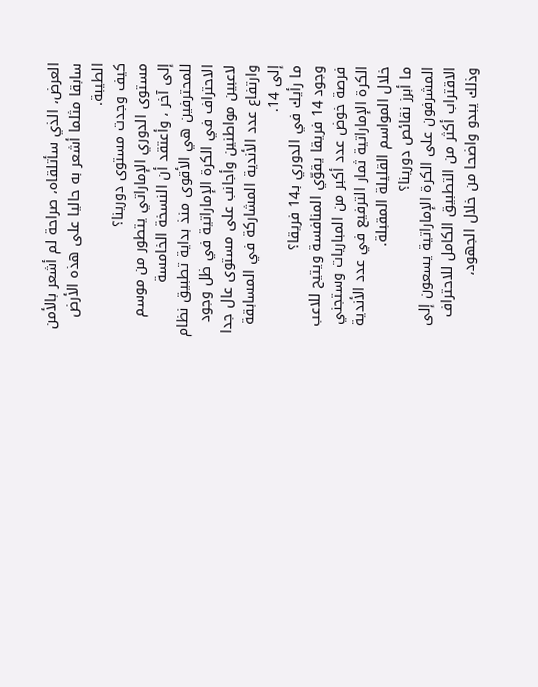العرض، الذي سأتلقاه، صراحة لم أشعر بالأمن سابقا مثلما أشعر به حاليا على هذه الأرض الطيبة.
كيف وجدت مستوى دورينا؟
مستوى الدوري الإماراتي يتطور من موسم إلى آخر ، وأعتقد أن النسخة الخامسة للمحترفين هي الأقوى منذ بداية تطبيق نظام الاحتراف في الكرة الإماراتية في ظل وجود لاعبين مواطنين وأجانب على مستوى عال جدا وارتفاع عدد الأندية المشاركة في المسابقة إلى 14.
ما رأيك في الدوري بـ14 فريقا؟
وجود 14 فريقا يقوّي المنافسة ويتيح للاعب فرصة خوض عدد أكبر من المباريات وستجني الكرة الإماراتية ثمار الترفيع في عدد الأندية خلال المواسم القليلة المقبلة.
ما أبرز نقائص دورينا؟
المشرفون على الكرة الإماراتية يسعون إلى الاقتراب أكثر من التطبيق الكامل للاحتراف وذلك يبدو واضحا من خلال الجهود،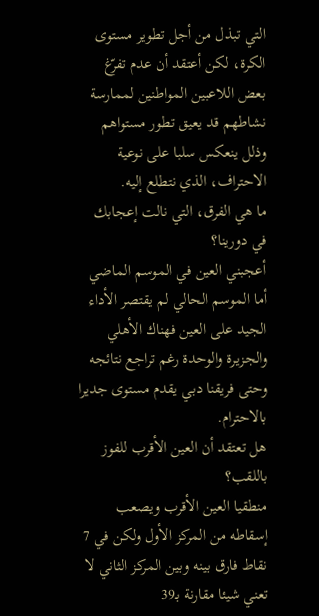التي تبذل من أجل تطوير مستوى الكرة، لكن أعتقد أن عدم تفرّغ بعض اللاعبين المواطنين لممارسة نشاطهم قد يعيق تطور مستواهم وذلل ينعكس سلبا على نوعية الاحتراف، الذي نتطلع إليه.
ما هي الفرق، التي نالت إعجابك في دورينا؟
أعجبني العين في الموسم الماضي أما الموسم الحالي لم يقتصر الأداء الجيد على العين فهناك الأهلي والجزيرة والوحدة رغم تراجع نتائجه وحتى فريقنا دبي يقدم مستوى جديرا بالاحترام.
هل تعتقد أن العين الأقرب للفوز باللقب؟
منطقيا العين الأقرب ويصعب إسقاطه من المركز الأول ولكن في 7 نقاط فارق بينه وبين المركز الثاني لا تعني شيئا مقارنة بـ39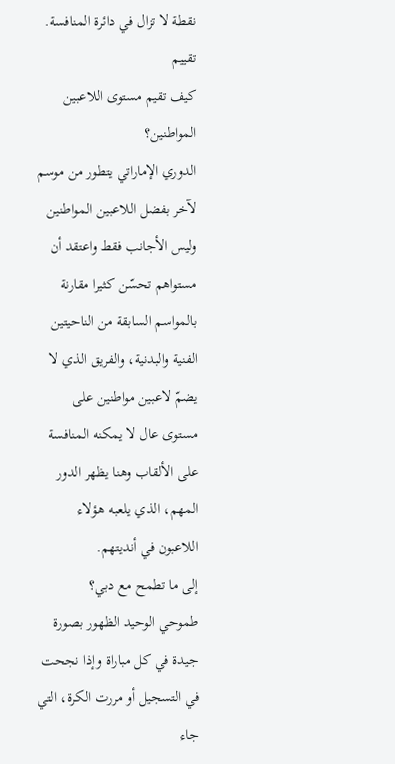نقطة لا تزال في دائرة المنافسة.
تقييم
كيف تقيم مستوى اللاعبين المواطنين؟
الدوري الإماراتي يتطور من موسم لآخر بفضل اللاعبين المواطنين وليس الأجانب فقط واعتقد أن مستواهم تحسّن كثيرا مقارنة بالمواسم السابقة من الناحيتين الفنية والبدنية، والفريق الذي لا يضمّ لاعبين مواطنين على مستوى عال لا يمكنه المنافسة على الألقاب وهنا يظهر الدور المهم، الذي يلعبه هؤلاء اللاعبون في أنديتهم.
إلى ما تطمح مع دبي؟
طموحي الوحيد الظهور بصورة جيدة في كل مباراة وإذا نجحت في التسجيل أو مررت الكرة، التي جاء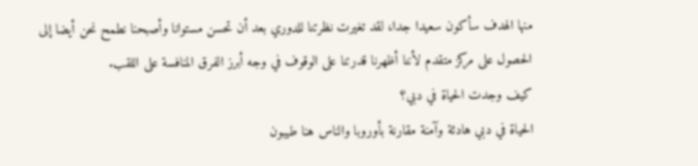منها الهدف سأكون سعيدا جدا، لقد تغيرت نظرتنا للدوري بعد أن تحسن مستوانا وأصبحنا نطمح نحن أيضا إلى الحصول على مركز متقدم لأننا أظهرنا قدرتنا على الوقوف في وجه أبرز الفرق المنافسة على اللقب.
كيف وجدت الحياة في دبي؟
الحياة في دبي هادئة وآمنة مقارنة بأوروبا والناس هنا طيبون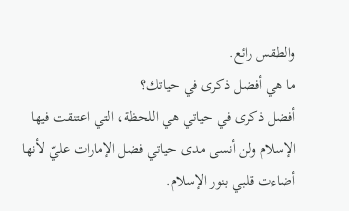والطقس رائع.
ما هي أفضل ذكرى في حياتك؟
أفضل ذكرى في حياتي هي اللحظة، التي اعتنقت فيها الإسلام ولن أنسى مدى حياتي فضل الإمارات عليّ لأنها أضاءت قلبي بنور الإسلام.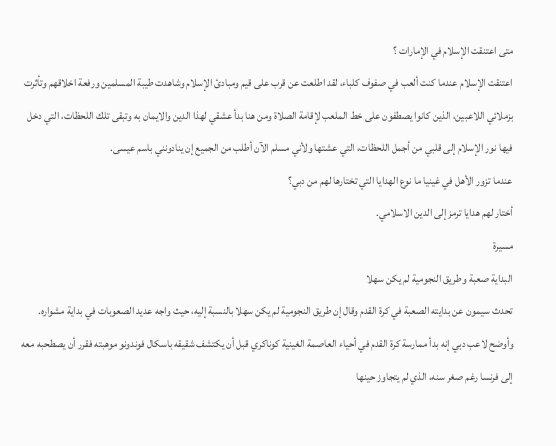متى اعتنقت الإسلام في الإمارات ؟
اعتنقت الإسلام عندما كنت ألعب في صفوف كلباء، لقد اطلعت عن قرب على قيم ومبادئ الإسلام وشاهدت طيبة المسلمين ورفعة اخلاقهم وتأثرت بزملائي اللاعبين، الذين كانوا يصطفون على خط الملعب لإقامة الصلاة ومن هنا بدأ عشقي لهذا الدين والايمان به وتبقى تلك اللحظات، التي دخل فيها نور الإسلام إلى قلبي من أجمل اللحظات، التي عشتها ولأني مسلم الآن أطلب من الجميع إن ينادونني باسم عيسى.
عندما تزور الأهل في غينيا ما نوع الهدايا التي تختارها لهم من دبي؟
أختار لهم هدايا ترمز إلى الدين الاسلامي.
مسيرة
البداية صعبة وطريق النجومية لم يكن سهلا
تحدث سيمون عن بدايته الصعبة في كرة القدم وقال إن طريق النجومية لم يكن سهلا بالنسبة إليه، حيث واجه عديد الصعوبات في بداية مشواره. وأوضح لاعب دبي إنه بدأ ممارسة كرة القدم في أحياء العاصمة الغينية كوناكري قبل أن يكتشف شقيقه باسكال فوندونو موهبته فقرر أن يصطحبه معه إلى فرنسا رغم صغر سنه، الذي لم يتجاوز حينها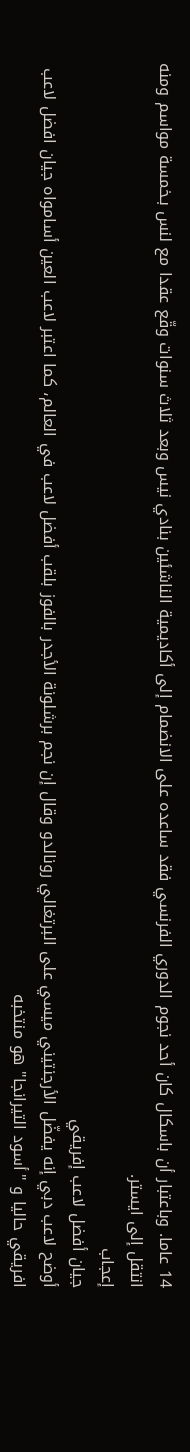14 عاما. وباعتبار أن باسكال كان أحد نجوم الدوري الفرنسي فقد ساعده على الانضمام إلى أكاديمية الناشئين بنادي نيس وبعد ثلاث سنوات وقّع عقدا مع لنس بـخمسة مواسم ومنه انتقل إلى ايستر.
إعجاب
جيان أفضل لاعب إفريقي
أوضح لاعب دبي إنه يفضّل الأرجنتيني ميسي على البرتغالي رونالدو وقال إن نجم برشلونة الأجدر بالفوز بلقب أفضل لاعب في العالم، كما اعتبر لاعب العين أسامواه جيان افضل لاعب افريقي حاليا و "أسود التيرانجا" هو منتخبه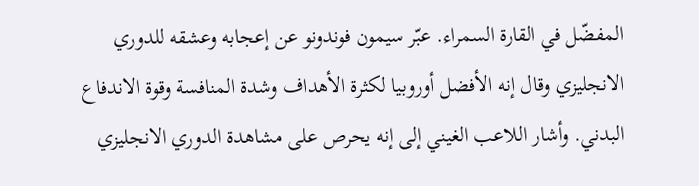المفضّل في القارة السمراء. عبّر سيمون فوندونو عن إعجابه وعشقه للدوري الانجليزي وقال إنه الأفضل أوروبيا لكثرة الأهداف وشدة المنافسة وقوة الاندفاع البدني. وأشار اللاعب الغيني إلى إنه يحرص على مشاهدة الدوري الانجليزي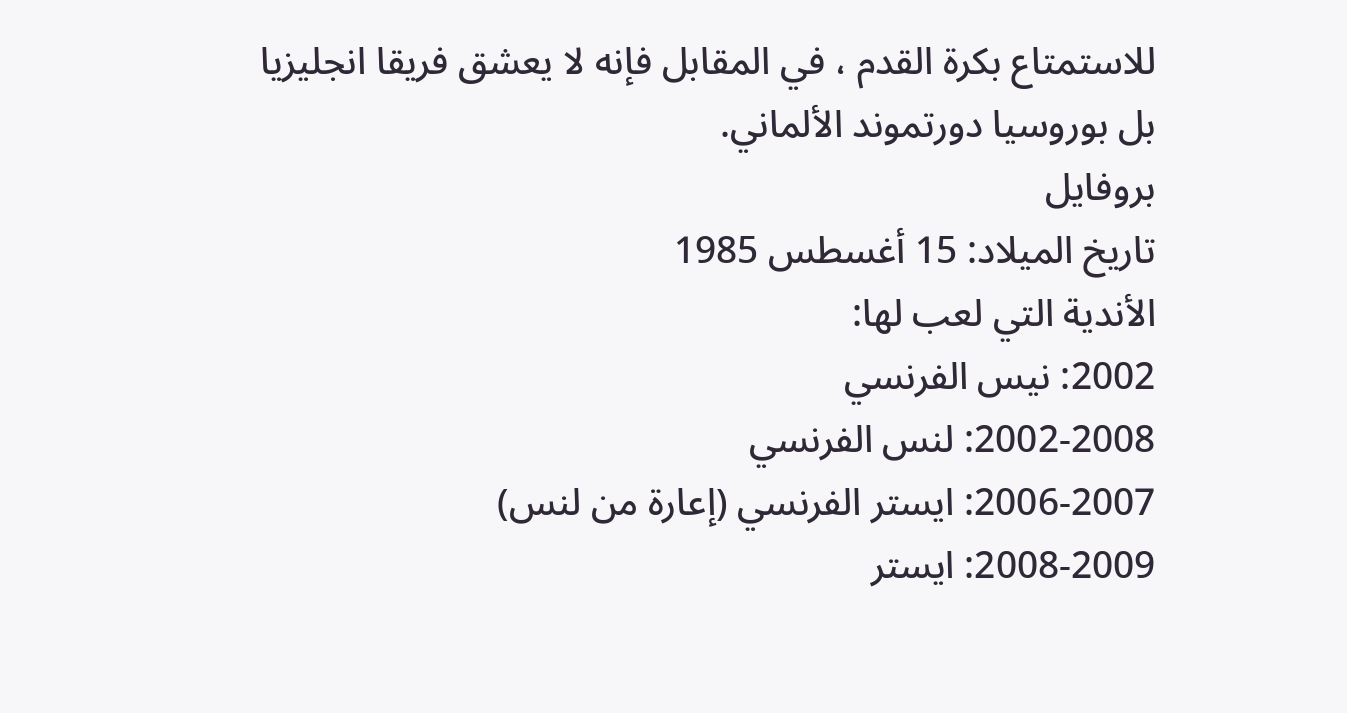للاستمتاع بكرة القدم ، في المقابل فإنه لا يعشق فريقا انجليزيا بل بوروسيا دورتموند الألماني.
بروفايل
تاريخ الميلاد: 15 أغسطس 1985
الأندية التي لعب لها:
2002: نيس الفرنسي
2002-2008: لنس الفرنسي
2006-2007: ايستر الفرنسي (إعارة من لنس)
2008-2009: ايستر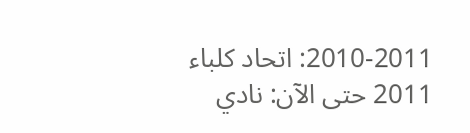2010-2011: اتحاد كلباء
2011 حتى الآن: نادي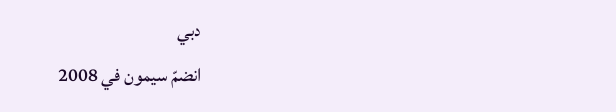دبي
انضمّ سيمون في 2008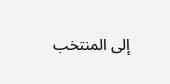إلى المنتخب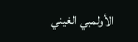الأولمبي الغيني